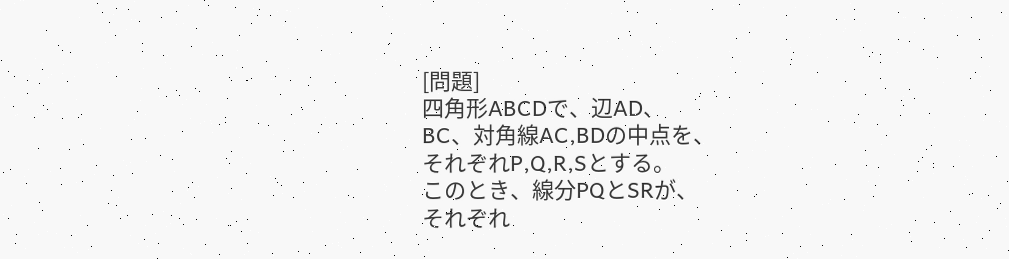[問題]
四角形ABCDで、辺AD、
BC、対角線AC,BDの中点を、
それぞれP,Q,R,Sとする。
このとき、線分PQとSRが、
それぞれ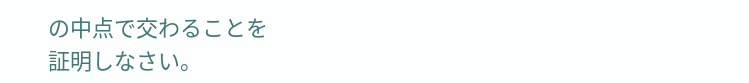の中点で交わることを
証明しなさい。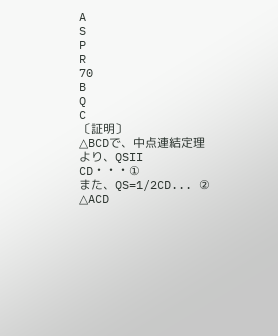A
S
P
R
70
B
Q
C
〔証明〕
△BCDで、中点連結定理より、QSII CD・・・①
また、QS=1/2CD... ②
△ACD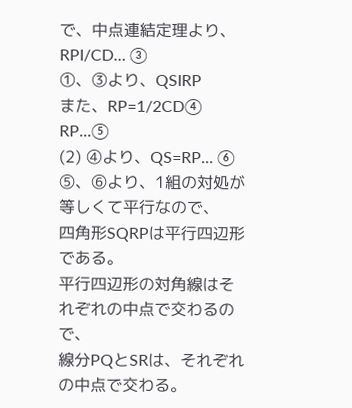で、中点連結定理より、RPI/CD… ③
①、③より、QSIRP
また、RP=1/2CD④
RP...⑤
(2) ④より、QS=RP... ⑥
⑤、⑥より、1組の対処が等しくて平行なので、
四角形SQRPは平行四辺形である。
平行四辺形の対角線はそれぞれの中点で交わるので、
線分PQとSRは、それぞれの中点で交わる。